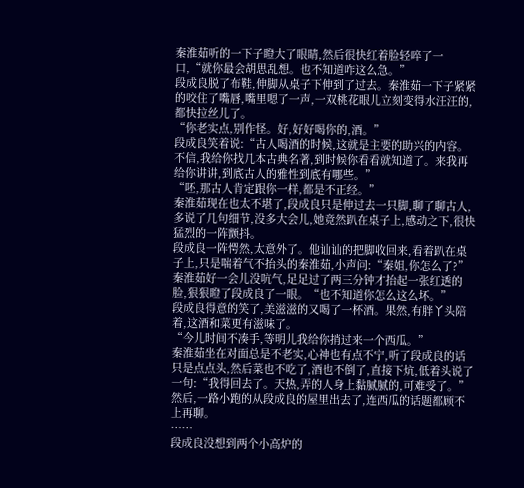秦淮茹听的一下子瞪大了眼睛,然后很快红着脸轻啐了一口,“就你最会胡思乱想。也不知道咋这么急。”
段成良脱了布鞋,伸脚从桌子下伸到了过去。秦淮茹一下子紧紧的咬住了嘴唇,嘴里嗯了一声,一双桃花眼儿立刻变得水汪汪的,都快拉丝儿了。
“你老实点,别作怪。好,好好喝你的,酒。”
段成良笑着说:“古人喝酒的时候,这就是主要的助兴的内容。不信,我给你找几本古典名著,到时候你看看就知道了。来我再给你讲讲,到底古人的雅性到底有哪些。”
“呸,那古人肯定跟你一样,都是不正经。”
秦淮茹现在也太不堪了,段成良只是伸过去一只脚,聊了聊古人,多说了几句细节,没多大会儿,她竟然趴在桌子上,感动之下,很快猛烈的一阵颤抖。
段成良一阵愕然,太意外了。他讪讪的把脚收回来,看着趴在桌子上,只是喘着气不抬头的秦淮茹,小声问:“秦姐,你怎么了?”
秦淮茹好一会儿没吭气,足足过了两三分钟才抬起一张红透的脸,狠狠瞪了段成良了一眼。“也不知道你怎么这么坏。”
段成良得意的笑了,美滋滋的又喝了一杯酒。果然,有胖丫头陪着,这酒和菜更有滋味了。
“今儿时间不凑手,等明儿我给你捎过来一个西瓜。”
秦淮茹坐在对面总是不老实,心神也有点不宁,听了段成良的话只是点点头,然后菜也不吃了,酒也不倒了,直接下炕,低着头说了一句:“我得回去了。天热,弄的人身上黏腻腻的,可难受了。”
然后,一路小跑的从段成良的屋里出去了,连西瓜的话题都顾不上再聊。
……
段成良没想到两个小高炉的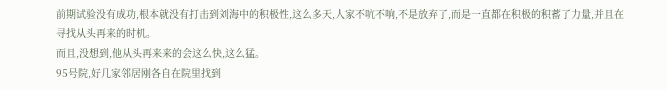前期试验没有成功,根本就没有打击到刘海中的积极性,这么多天,人家不吭不响,不是放弃了,而是一直都在积极的积蓄了力量,并且在寻找从头再来的时机。
而且,没想到,他从头再来来的会这么快,这么猛。
95号院,好几家邻居刚各自在院里找到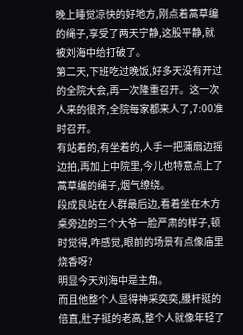晚上睡觉凉快的好地方,刚点着蒿草编的绳子,享受了两天宁静,这股平静,就被刘海中给打破了。
第二天,下班吃过晚饭,好多天没有开过的全院大会,再一次隆重召开。这一次人来的很齐,全院每家都来人了,7:00准时召开。
有站着的,有坐着的,人手一把蒲扇边摇边拍,再加上中院里,今儿也特意点上了蒿草编的绳子,烟气缭绕。
段成良站在人群最后边,看着坐在木方桌旁边的三个大爷一脸严肃的样子,顿时觉得,咋感觉,眼前的场景有点像庙里烧香呀?
明显今天刘海中是主角。
而且他整个人显得神采奕奕,腰杆挺的倍直,肚子挺的老高,整个人就像年轻了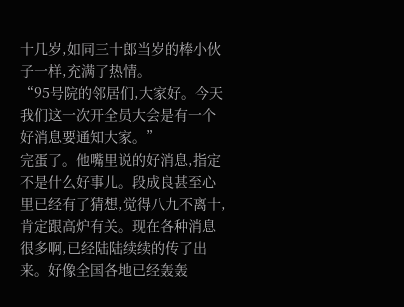十几岁,如同三十郎当岁的棒小伙子一样,充满了热情。
“95号院的邻居们,大家好。今天我们这一次开全员大会是有一个好消息要通知大家。”
完蛋了。他嘴里说的好消息,指定不是什么好事儿。段成良甚至心里已经有了猜想,觉得八九不离十,肯定跟高炉有关。现在各种消息很多啊,已经陆陆续续的传了出来。好像全国各地已经轰轰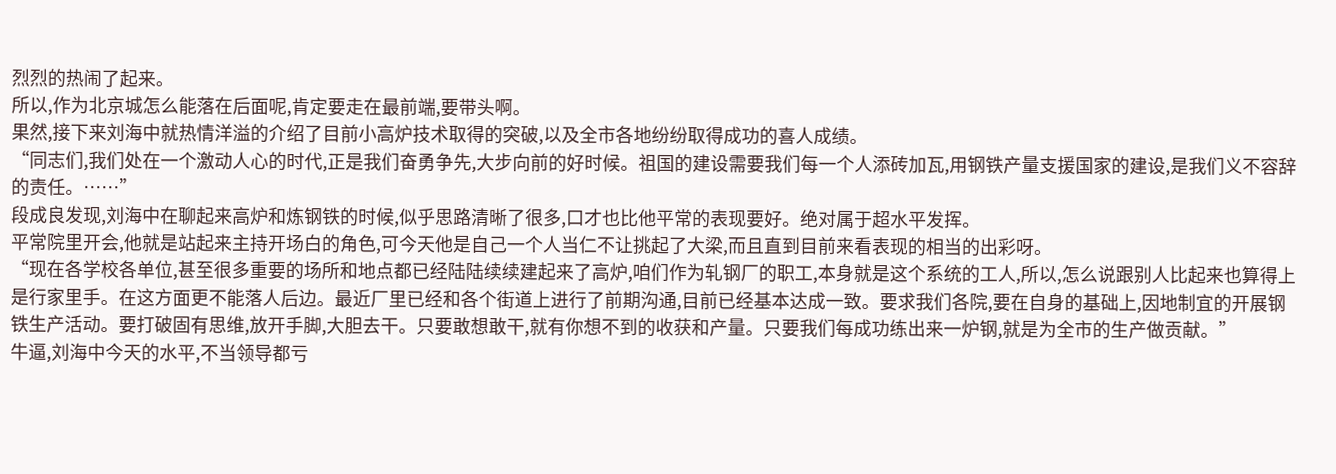烈烈的热闹了起来。
所以,作为北京城怎么能落在后面呢,肯定要走在最前端,要带头啊。
果然,接下来刘海中就热情洋溢的介绍了目前小高炉技术取得的突破,以及全市各地纷纷取得成功的喜人成绩。
“同志们,我们处在一个激动人心的时代,正是我们奋勇争先,大步向前的好时候。祖国的建设需要我们每一个人添砖加瓦,用钢铁产量支援国家的建设,是我们义不容辞的责任。……”
段成良发现,刘海中在聊起来高炉和炼钢铁的时候,似乎思路清晰了很多,口才也比他平常的表现要好。绝对属于超水平发挥。
平常院里开会,他就是站起来主持开场白的角色,可今天他是自己一个人当仁不让挑起了大梁,而且直到目前来看表现的相当的出彩呀。
“现在各学校各单位,甚至很多重要的场所和地点都已经陆陆续续建起来了高炉,咱们作为轧钢厂的职工,本身就是这个系统的工人,所以,怎么说跟别人比起来也算得上是行家里手。在这方面更不能落人后边。最近厂里已经和各个街道上进行了前期沟通,目前已经基本达成一致。要求我们各院,要在自身的基础上,因地制宜的开展钢铁生产活动。要打破固有思维,放开手脚,大胆去干。只要敢想敢干,就有你想不到的收获和产量。只要我们每成功练出来一炉钢,就是为全市的生产做贡献。”
牛逼,刘海中今天的水平,不当领导都亏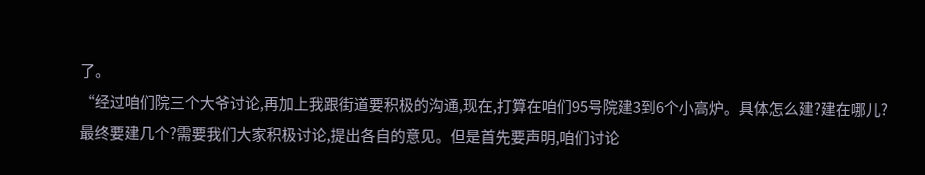了。
“经过咱们院三个大爷讨论,再加上我跟街道要积极的沟通,现在,打算在咱们95号院建3到6个小高炉。具体怎么建?建在哪儿?最终要建几个?需要我们大家积极讨论,提出各自的意见。但是首先要声明,咱们讨论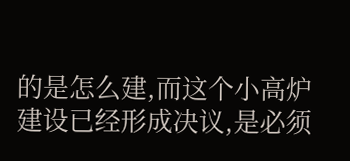的是怎么建,而这个小高炉建设已经形成决议,是必须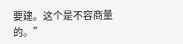要建。这个是不容商量的。”